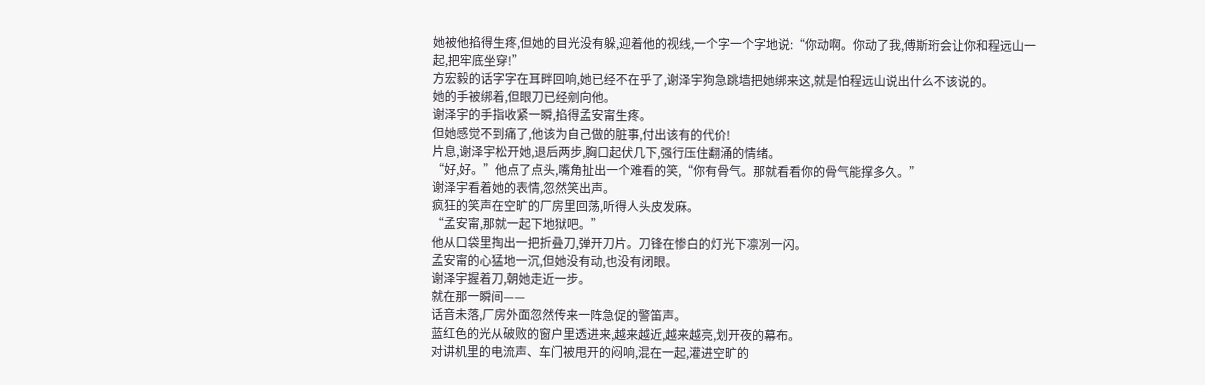她被他掐得生疼,但她的目光没有躲,迎着他的视线,一个字一个字地说:“你动啊。你动了我,傅斯珩会让你和程远山一起,把牢底坐穿!”
方宏毅的话字字在耳畔回响,她已经不在乎了,谢泽宇狗急跳墙把她绑来这,就是怕程远山说出什么不该说的。
她的手被绑着,但眼刀已经剜向他。
谢泽宇的手指收紧一瞬,掐得孟安甯生疼。
但她感觉不到痛了,他该为自己做的脏事,付出该有的代价!
片息,谢泽宇松开她,退后两步,胸口起伏几下,强行压住翻涌的情绪。
“好,好。”他点了点头,嘴角扯出一个难看的笑,“你有骨气。那就看看你的骨气能撑多久。”
谢泽宇看着她的表情,忽然笑出声。
疯狂的笑声在空旷的厂房里回荡,听得人头皮发麻。
“孟安甯,那就一起下地狱吧。”
他从口袋里掏出一把折叠刀,弹开刀片。刀锋在惨白的灯光下凛冽一闪。
孟安甯的心猛地一沉,但她没有动,也没有闭眼。
谢泽宇握着刀,朝她走近一步。
就在那一瞬间——
话音未落,厂房外面忽然传来一阵急促的警笛声。
蓝红色的光从破败的窗户里透进来,越来越近,越来越亮,划开夜的幕布。
对讲机里的电流声、车门被甩开的闷响,混在一起,灌进空旷的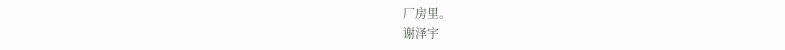厂房里。
谢泽宇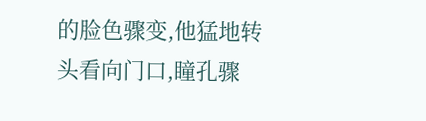的脸色骤变,他猛地转头看向门口,瞳孔骤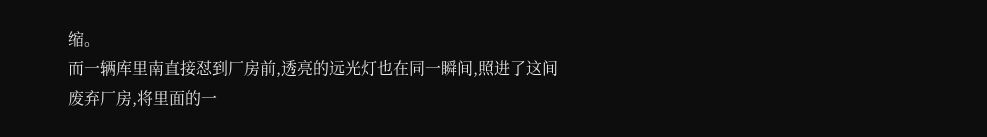缩。
而一辆库里南直接怼到厂房前,透亮的远光灯也在同一瞬间,照进了这间废弃厂房,将里面的一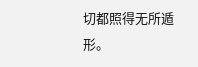切都照得无所遁形。